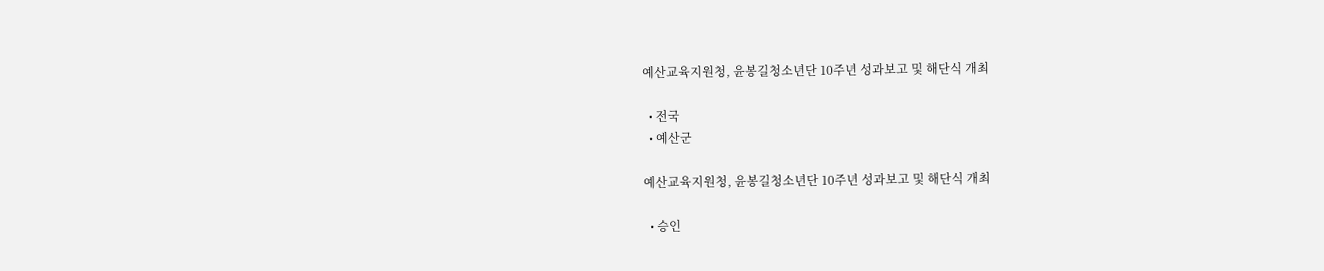예산교육지원청, 윤봉길청소년단 10주년 성과보고 및 해단식 개최

  • 전국
  • 예산군

예산교육지원청, 윤봉길청소년단 10주년 성과보고 및 해단식 개최

  • 승인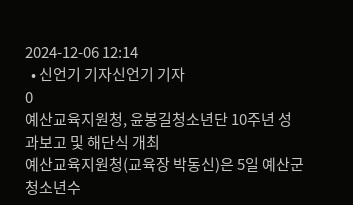2024-12-06 12:14
  • 신언기 기자신언기 기자
0
예산교육지원청, 윤봉길청소년단 10주년 성과보고 및 해단식 개최
예산교육지원청(교육장 박동신)은 5일 예산군청소년수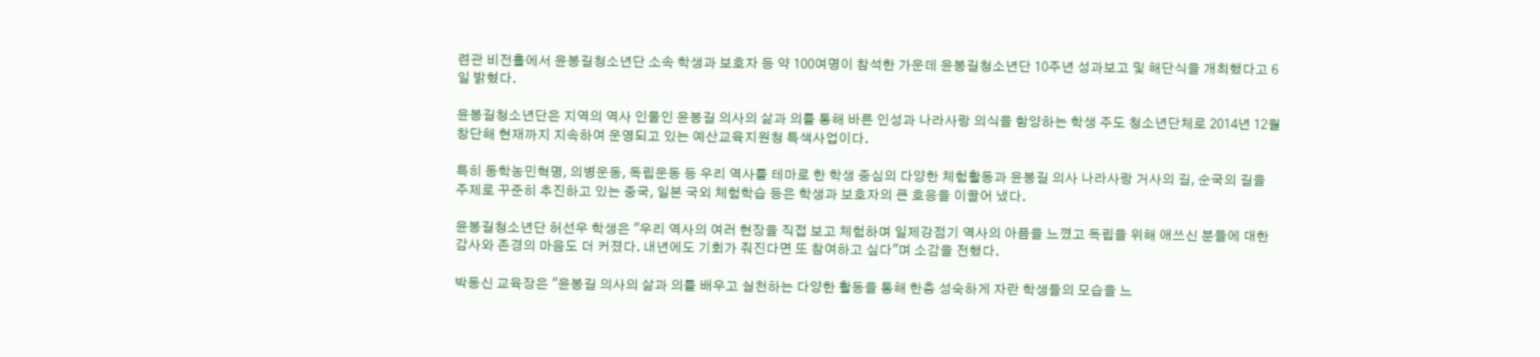련관 비전홀에서 윤봉길청소년단 소속 학생과 보호자 등 약 100여명이 참석한 가운데 윤봉길청소년단 10주년 성과보고 및 해단식을 개최했다고 6일 밝혔다.

윤봉길청소년단은 지역의 역사 인물인 윤봉길 의사의 삶과 의를 통해 바른 인성과 나라사랑 의식을 함양하는 학생 주도 청소년단체로 2014년 12월 창단해 현재까지 지속하여 운영되고 있는 예산교육지원청 특색사업이다.

특히 동학농민혁명, 의병운동, 독립운동 등 우리 역사를 테마로 한 학생 중심의 다양한 체험활동과 윤봉길 의사 나라사랑 거사의 길, 순국의 길을 주제로 꾸준히 추진하고 있는 중국, 일본 국외 체험학습 등은 학생과 보호자의 큰 호응을 이끌어 냈다.

윤봉길청소년단 허선우 학생은 "우리 역사의 여러 현장을 직접 보고 체험하며 일제강점기 역사의 아픔을 느꼈고 독립을 위해 애쓰신 분들에 대한 감사와 존경의 마음도 더 커졌다. 내년에도 기회가 줘진다면 또 참여하고 싶다"며 소감을 전했다.

박동신 교육장은 "윤봉길 의사의 삶과 의를 배우고 실천하는 다양한 활동을 통해 한층 성숙하게 자란 학생들의 모습을 느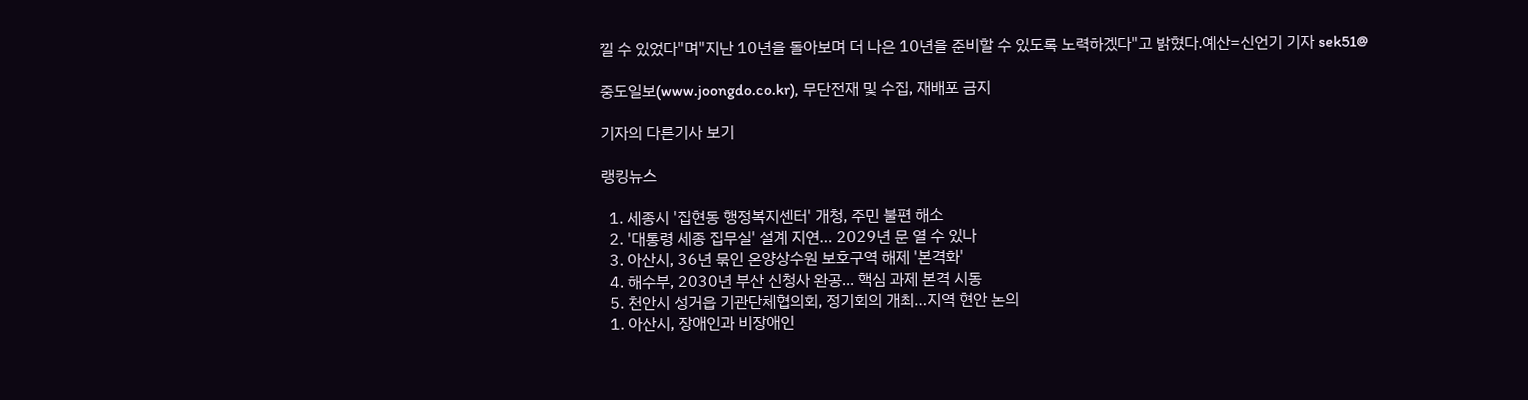낄 수 있었다"며"지난 10년을 돌아보며 더 나은 10년을 준비할 수 있도록 노력하겠다"고 밝혔다.예산=신언기 기자 sek51@

중도일보(www.joongdo.co.kr), 무단전재 및 수집, 재배포 금지

기자의 다른기사 보기

랭킹뉴스

  1. 세종시 '집현동 행정복지센터' 개청, 주민 불편 해소
  2. '대통령 세종 집무실' 설계 지연… 2029년 문 열 수 있나
  3. 아산시, 36년 묶인 온양상수원 보호구역 해제 '본격화'
  4. 해수부, 2030년 부산 신청사 완공... 핵심 과제 본격 시동
  5. 천안시 성거읍 기관단체협의회, 정기회의 개최…지역 현안 논의
  1. 아산시, 장애인과 비장애인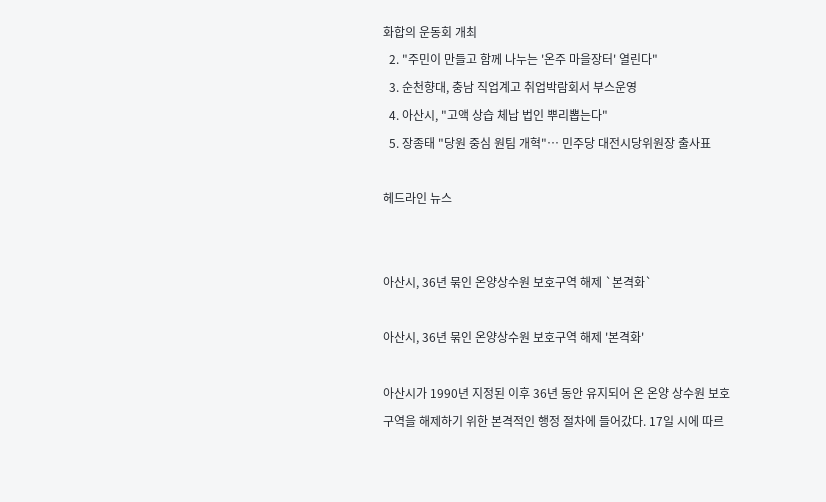화합의 운동회 개최
  2. "주민이 만들고 함께 나누는 '온주 마을장터' 열린다"
  3. 순천향대, 충남 직업계고 취업박람회서 부스운영
  4. 아산시, "고액 상습 체납 법인 뿌리뽑는다"
  5. 장종태 "당원 중심 원팀 개혁"… 민주당 대전시당위원장 출사표

헤드라인 뉴스


아산시, 36년 묶인 온양상수원 보호구역 해제 `본격화`

아산시, 36년 묶인 온양상수원 보호구역 해제 '본격화'

아산시가 1990년 지정된 이후 36년 동안 유지되어 온 온양 상수원 보호구역을 해제하기 위한 본격적인 행정 절차에 들어갔다. 17일 시에 따르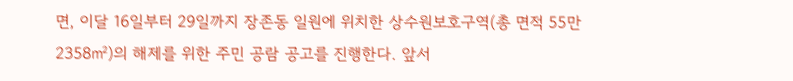면, 이달 16일부터 29일까지 장존동 일원에 위치한 상수원보호구역(총 면적 55만 2358㎡)의 해제를 위한 주민 공람 공고를 진행한다. 앞서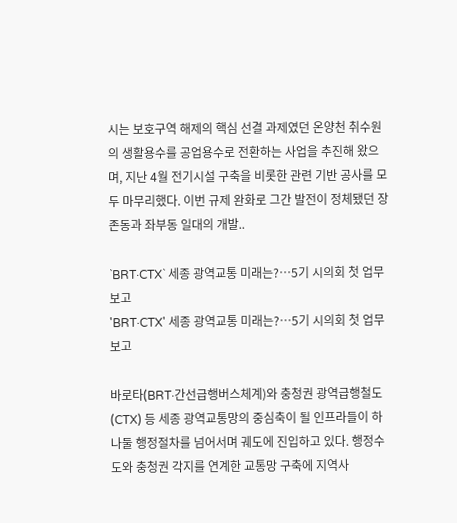시는 보호구역 해제의 핵심 선결 과제였던 온양천 취수원의 생활용수를 공업용수로 전환하는 사업을 추진해 왔으며, 지난 4월 전기시설 구축을 비롯한 관련 기반 공사를 모두 마무리했다. 이번 규제 완화로 그간 발전이 정체됐던 장존동과 좌부동 일대의 개발..

`BRT·CTX` 세종 광역교통 미래는?…5기 시의회 첫 업무보고
'BRT·CTX' 세종 광역교통 미래는?…5기 시의회 첫 업무보고

바로타(BRT·간선급행버스체계)와 충청권 광역급행철도(CTX) 등 세종 광역교통망의 중심축이 될 인프라들이 하나둘 행정절차를 넘어서며 궤도에 진입하고 있다. 행정수도와 충청권 각지를 연계한 교통망 구축에 지역사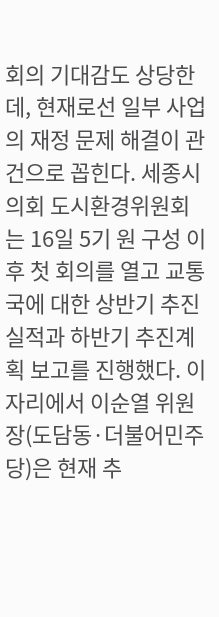회의 기대감도 상당한데, 현재로선 일부 사업의 재정 문제 해결이 관건으로 꼽힌다. 세종시의회 도시환경위원회는 16일 5기 원 구성 이후 첫 회의를 열고 교통국에 대한 상반기 추진 실적과 하반기 추진계획 보고를 진행했다. 이 자리에서 이순열 위원장(도담동·더불어민주당)은 현재 추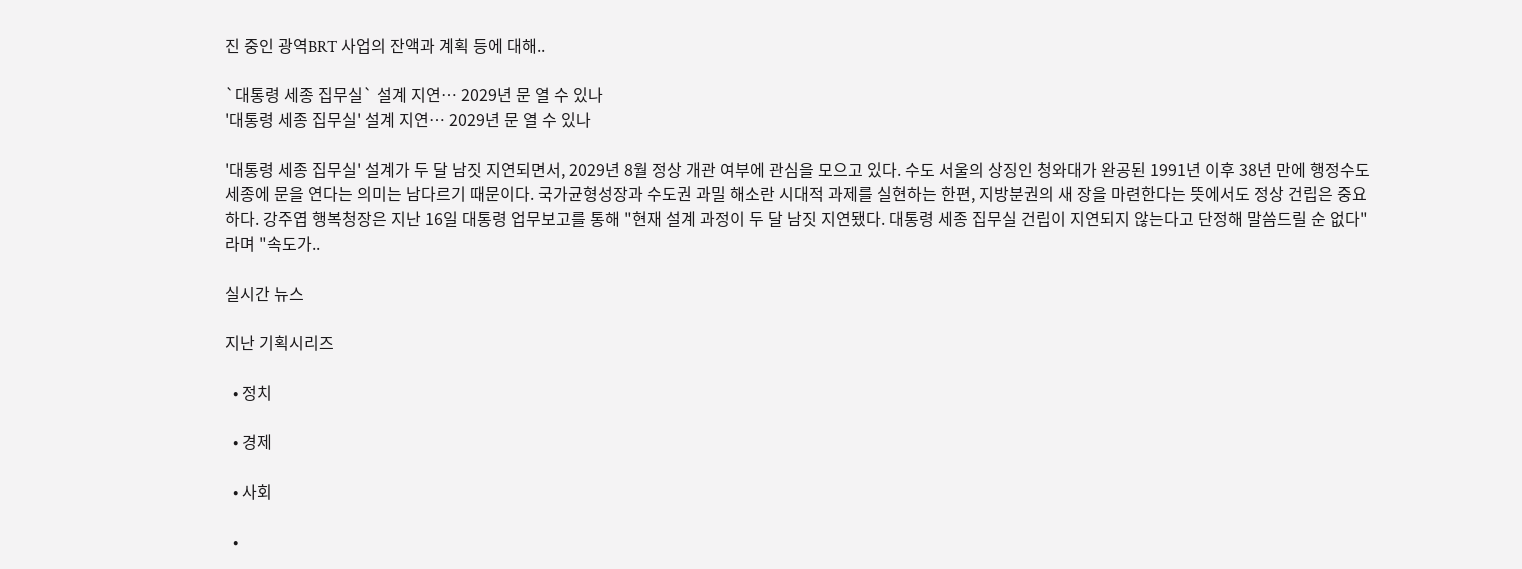진 중인 광역BRT 사업의 잔액과 계획 등에 대해..

`대통령 세종 집무실` 설계 지연… 2029년 문 열 수 있나
'대통령 세종 집무실' 설계 지연… 2029년 문 열 수 있나

'대통령 세종 집무실' 설계가 두 달 남짓 지연되면서, 2029년 8월 정상 개관 여부에 관심을 모으고 있다. 수도 서울의 상징인 청와대가 완공된 1991년 이후 38년 만에 행정수도 세종에 문을 연다는 의미는 남다르기 때문이다. 국가균형성장과 수도권 과밀 해소란 시대적 과제를 실현하는 한편, 지방분권의 새 장을 마련한다는 뜻에서도 정상 건립은 중요하다. 강주엽 행복청장은 지난 16일 대통령 업무보고를 통해 "현재 설계 과정이 두 달 남짓 지연됐다. 대통령 세종 집무실 건립이 지연되지 않는다고 단정해 말씀드릴 순 없다"라며 "속도가..

실시간 뉴스

지난 기획시리즈

  • 정치

  • 경제

  • 사회

  •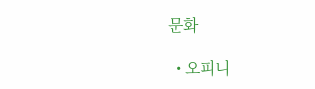문화

  • 오피니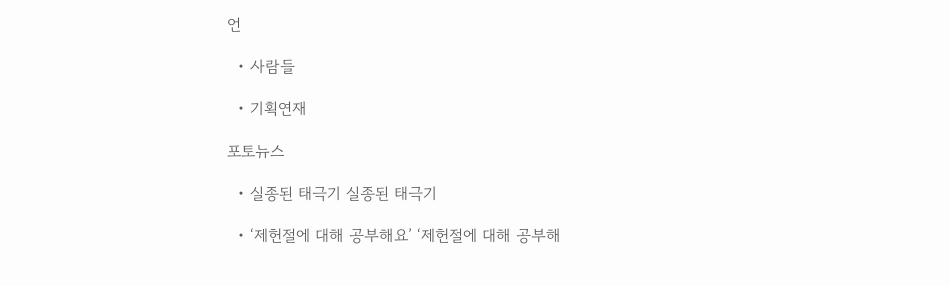언

  • 사람들

  • 기획연재

포토뉴스

  • 실종된 태극기 실종된 태극기

  • ‘제헌절에 대해 공부해요’ ‘제헌절에 대해 공부해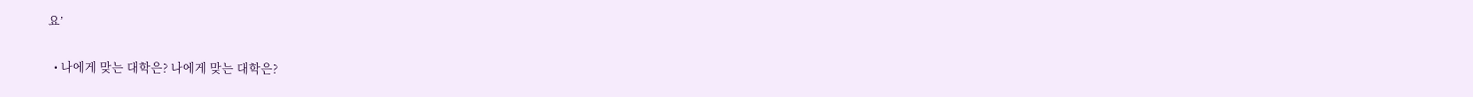요’

  • 나에게 맞는 대학은? 나에게 맞는 대학은?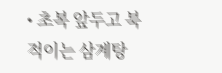• 초복 앞두고 북적이는 삼계탕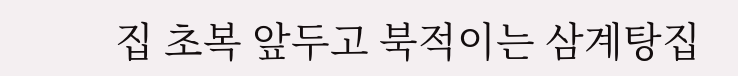집 초복 앞두고 북적이는 삼계탕집